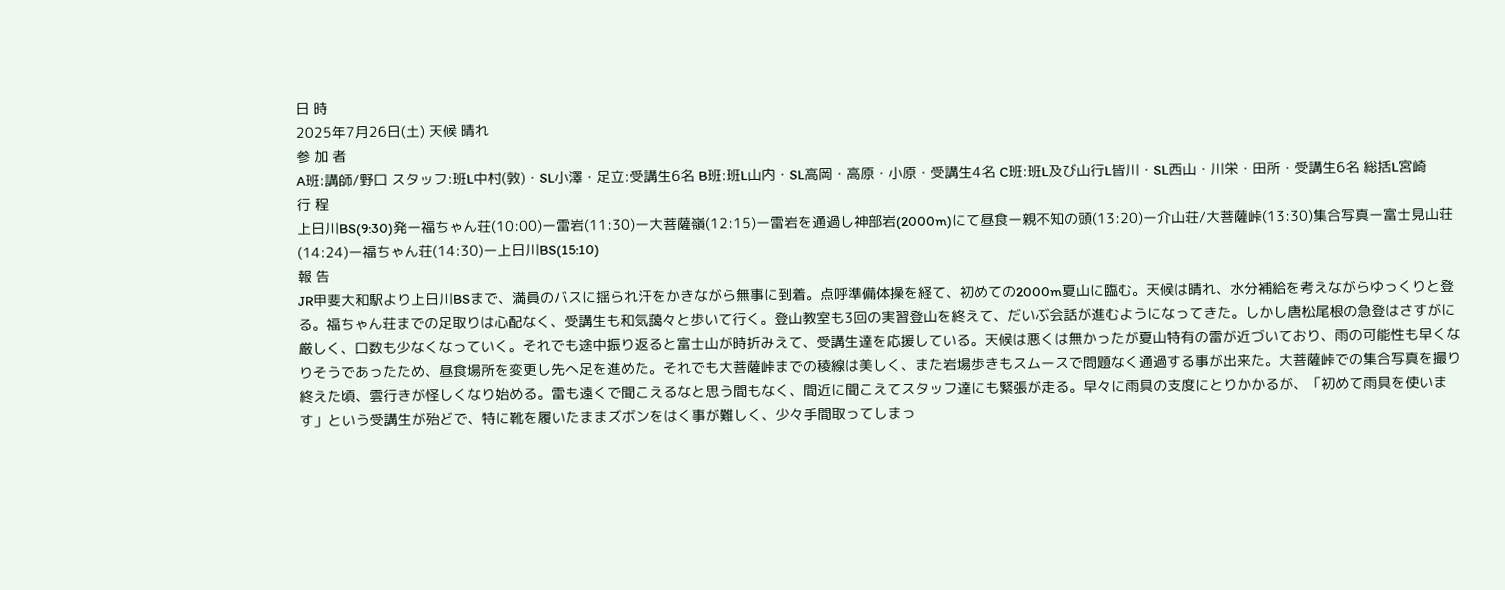日 時
2025年7月26日(土) 天候 晴れ
参 加 者
A班:講師/野口 スタッフ:班L中村(敦)・SL小澤・足立:受講生6名 B班:班L山内・SL高岡・高原・小原・受講生4名 C班:班L及び山行L皆川・SL西山・川栄・田所・受講生6名 総括L宮崎
行 程
上日川BS(9:30)発ー福ちゃん荘(10:00)ー雷岩(11:30)ー大菩薩嶺(12:15)ー雷岩を通過し神部岩(2000m)にて昼食ー親不知の頭(13:20)ー介山荘/大菩薩峠(13:30)集合写真ー富士見山荘(14:24)ー福ちゃん荘(14:30)ー上日川BS(15:10)
報 告
JR甲斐大和駅より上日川BSまで、満員のバスに揺られ汗をかきながら無事に到着。点呼準備体操を経て、初めての2000m夏山に臨む。天候は晴れ、水分補給を考えながらゆっくりと登る。福ちゃん荘までの足取りは心配なく、受講生も和気藹々と歩いて行く。登山教室も3回の実習登山を終えて、だいぶ会話が進むようになってきた。しかし唐松尾根の急登はさすがに厳しく、口数も少なくなっていく。それでも途中振り返ると富士山が時折みえて、受講生達を応援している。天候は悪くは無かったが夏山特有の雷が近づいており、雨の可能性も早くなりそうであったため、昼食場所を変更し先へ足を進めた。それでも大菩薩峠までの稜線は美しく、また岩場歩きもスムースで問題なく通過する事が出来た。大菩薩峠での集合写真を撮り終えた頃、雲行きが怪しくなり始める。雷も遠くで聞こえるなと思う間もなく、間近に聞こえてスタッフ達にも緊張が走る。早々に雨具の支度にとりかかるが、「初めて雨具を使います」という受講生が殆どで、特に靴を履いたままズボンをはく事が難しく、少々手間取ってしまっ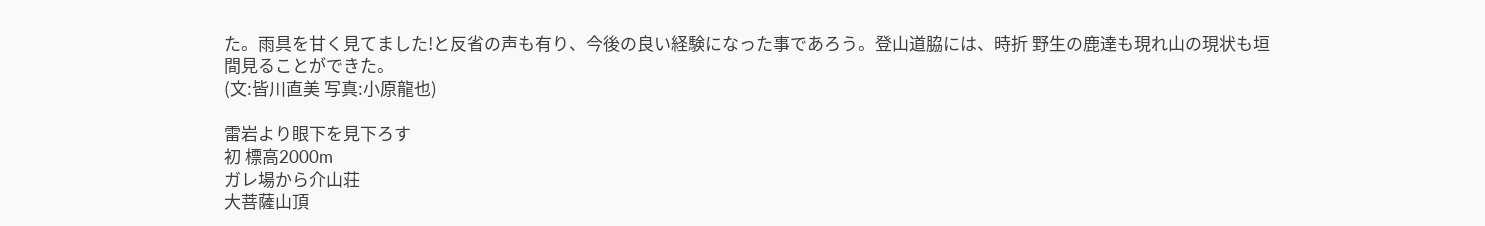た。雨具を甘く見てました!と反省の声も有り、今後の良い経験になった事であろう。登山道脇には、時折 野生の鹿達も現れ山の現状も垣間見ることができた。
(文:皆川直美 写真:小原龍也)

雷岩より眼下を見下ろす
初 標高2000m
ガレ場から介山荘
大菩薩山頂